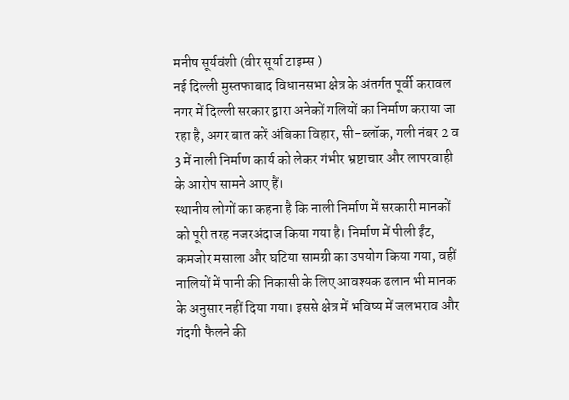मनीष सूर्यवंशी (वीर सूर्या टाइम्स )
नई दिल्ली मुस्तफाबाद विधानसभा क्षेत्र के अंतर्गत पूर्वी करावल नगर में दिल्ली सरकार द्वारा अनेकों गलियों का निर्माण कराया जा रहा है, अगर बात करें अंबिका विहार, सी-ब्लॉक, गली नंबर 2 व 3 में नाली निर्माण कार्य को लेकर गंभीर भ्रष्टाचार और लापरवाही के आरोप सामने आए हैं।
स्थानीय लोगों का कहना है कि नाली निर्माण में सरकारी मानकों को पूरी तरह नजरअंदाज किया गया है। निर्माण में पीली ईंट, कमजोर मसाला और घटिया सामग्री का उपयोग किया गया, वहीं नालियों में पानी की निकासी के लिए आवश्यक ढलान भी मानक के अनुसार नहीं दिया गया। इससे क्षेत्र में भविष्य में जलभराव और गंदगी फैलने की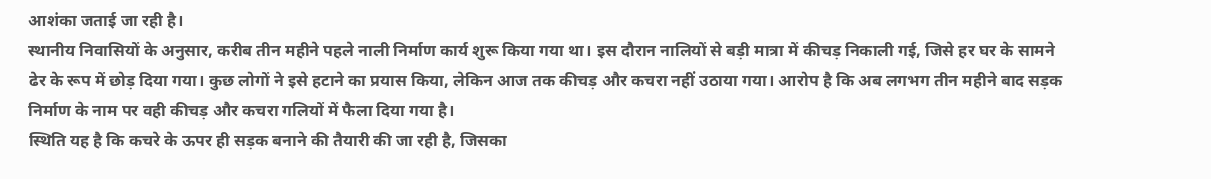आशंका जताई जा रही है।
स्थानीय निवासियों के अनुसार, करीब तीन महीने पहले नाली निर्माण कार्य शुरू किया गया था। इस दौरान नालियों से बड़ी मात्रा में कीचड़ निकाली गई, जिसे हर घर के सामने ढेर के रूप में छोड़ दिया गया। कुछ लोगों ने इसे हटाने का प्रयास किया, लेकिन आज तक कीचड़ और कचरा नहीं उठाया गया। आरोप है कि अब लगभग तीन महीने बाद सड़क निर्माण के नाम पर वही कीचड़ और कचरा गलियों में फैला दिया गया है।
स्थिति यह है कि कचरे के ऊपर ही सड़क बनाने की तैयारी की जा रही है, जिसका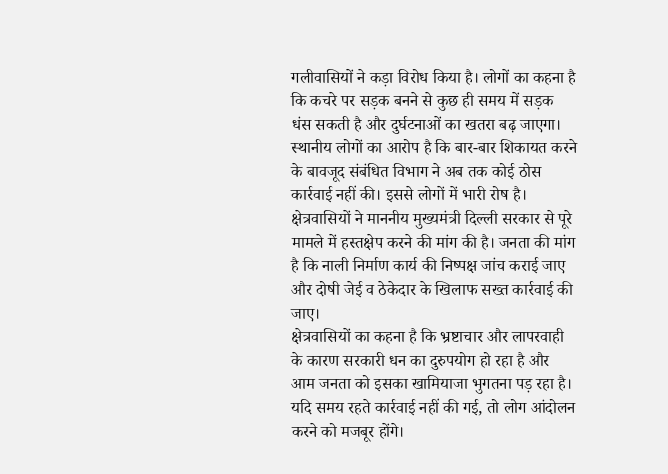गलीवासियों ने कड़ा विरोध किया है। लोगों का कहना है कि कचरे पर सड़क बनने से कुछ ही समय में सड़क धंस सकती है और दुर्घटनाओं का खतरा बढ़ जाएगा।
स्थानीय लोगों का आरोप है कि बार-बार शिकायत करने के बावजूद संबंधित विभाग ने अब तक कोई ठोस कार्रवाई नहीं की। इससे लोगों में भारी रोष है। क्षेत्रवासियों ने माननीय मुख्यमंत्री दिल्ली सरकार से पूरे मामले में हस्तक्षेप करने की मांग की है। जनता की मांग है कि नाली निर्माण कार्य की निष्पक्ष जांच कराई जाए और दोषी जेई व ठेकेदार के खिलाफ सख्त कार्रवाई की जाए।
क्षेत्रवासियों का कहना है कि भ्रष्टाचार और लापरवाही के कारण सरकारी धन का दुरुपयोग हो रहा है और आम जनता को इसका खामियाजा भुगतना पड़ रहा है। यदि समय रहते कार्रवाई नहीं की गई, तो लोग आंदोलन करने को मजबूर होंगे।